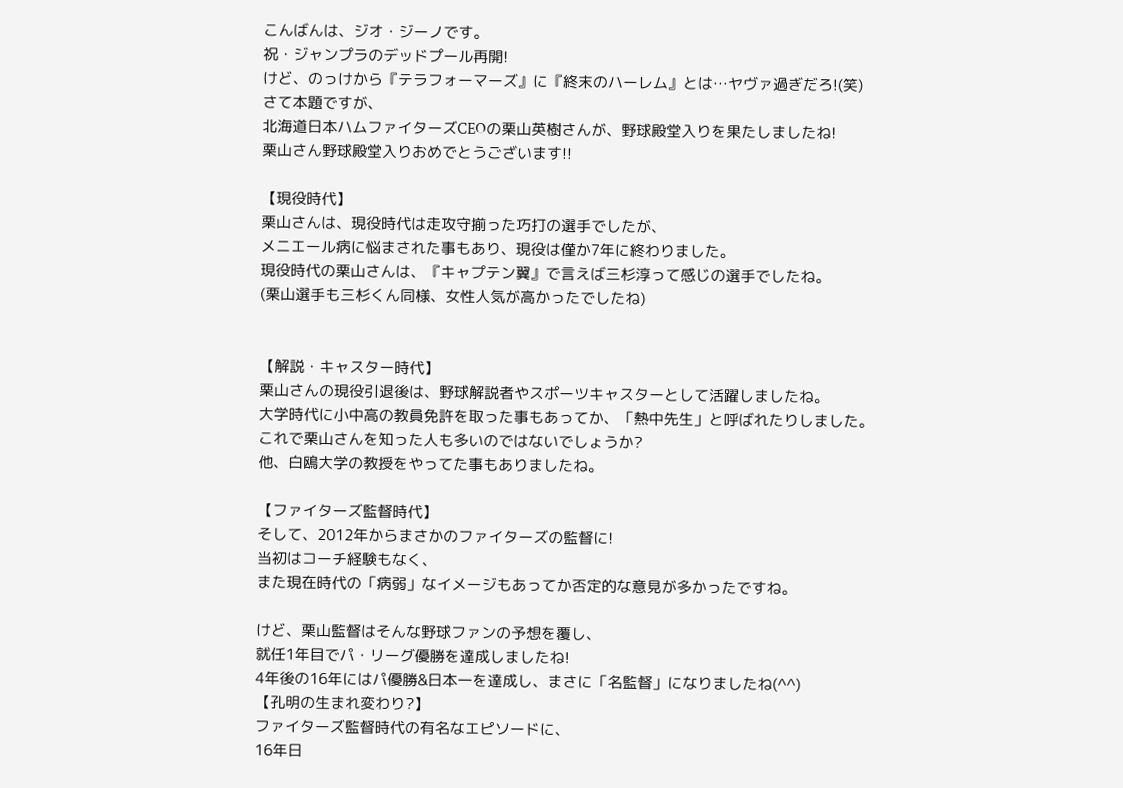こんばんは、ジオ・ジーノです。
祝・ジャンプラのデッドプール再開!
けど、のっけから『テラフォーマーズ』に『終末のハーレム』とは…ヤヴァ過ぎだろ!(笑)
さて本題ですが、
北海道日本ハムファイターズCEOの栗山英樹さんが、野球殿堂入りを果たしましたね!
栗山さん野球殿堂入りおめでとうございます!!

【現役時代】
栗山さんは、現役時代は走攻守揃った巧打の選手でしたが、
メニエール病に悩まされた事もあり、現役は僅か7年に終わりました。
現役時代の栗山さんは、『キャプテン翼』で言えば三杉淳って感じの選手でしたね。
(栗山選手も三杉くん同様、女性人気が高かったでしたね)


【解説・キャスター時代】
栗山さんの現役引退後は、野球解説者やスポーツキャスターとして活躍しましたね。
大学時代に小中高の教員免許を取った事もあってか、「熱中先生」と呼ばれたりしました。
これで栗山さんを知った人も多いのではないでしょうか?
他、白鴎大学の教授をやってた事もありましたね。

【ファイターズ監督時代】
そして、2012年からまさかのファイターズの監督に!
当初はコーチ経験もなく、
また現在時代の「病弱」なイメージもあってか否定的な意見が多かったですね。

けど、栗山監督はそんな野球ファンの予想を覆し、
就任1年目でパ・リーグ優勝を達成しましたね!
4年後の16年にはパ優勝&日本一を達成し、まさに「名監督」になりましたね(^^)
【孔明の生まれ変わり?】
ファイターズ監督時代の有名なエピソードに、
16年日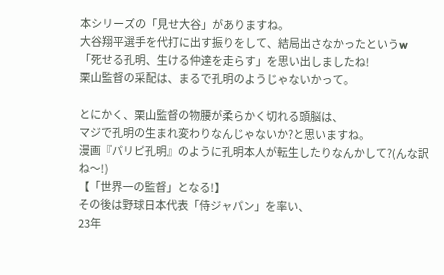本シリーズの「見せ大谷」がありますね。
大谷翔平選手を代打に出す振りをして、結局出さなかったというw
「死せる孔明、生ける仲達を走らす」を思い出しましたね!
栗山監督の采配は、まるで孔明のようじゃないかって。

とにかく、栗山監督の物腰が柔らかく切れる頭脳は、
マジで孔明の生まれ変わりなんじゃないか?と思いますね。
漫画『パリピ孔明』のように孔明本人が転生したりなんかして?(んな訳ね〜!)
【「世界一の監督」となる!】
その後は野球日本代表「侍ジャパン」を率い、
23年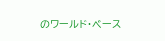のワールド・ベース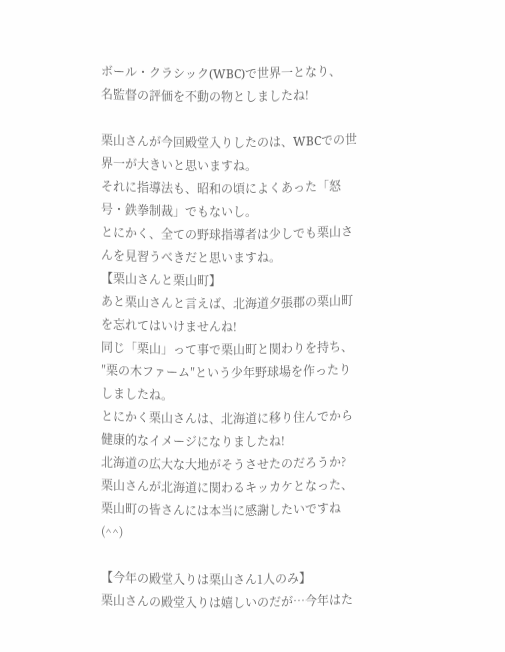ボール・クラシック(WBC)で世界一となり、
名監督の評価を不動の物としましたね!

栗山さんが今回殿堂入りしたのは、WBCでの世界一が大きいと思いますね。
それに指導法も、昭和の頃によくあった「怒号・鉄拳制裁」でもないし。
とにかく、全ての野球指導者は少しでも栗山さんを見習うべきだと思いますね。
【栗山さんと栗山町】
あと栗山さんと言えば、北海道夕張郡の栗山町を忘れてはいけませんね!
同じ「栗山」って事で栗山町と関わりを持ち、
″栗の木ファーム″という少年野球場を作ったりしましたね。
とにかく栗山さんは、北海道に移り住んでから健康的なイメージになりましたね!
北海道の広大な大地がそうさせたのだろうか?
栗山さんが北海道に関わるキッカケとなった、
栗山町の皆さんには本当に感謝したいですね(^^)

【今年の殿堂入りは栗山さん1人のみ】
栗山さんの殿堂入りは嬉しいのだが…今年はた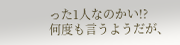った1人なのかい!?
何度も言うようだが、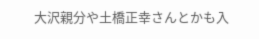大沢親分や土橋正幸さんとかも入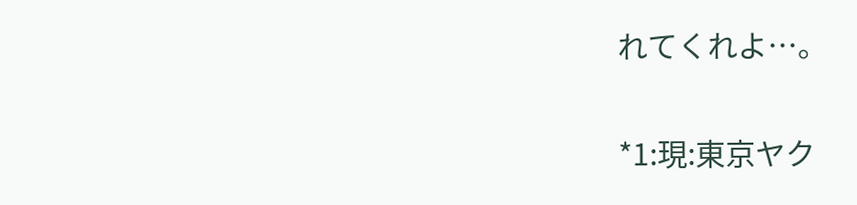れてくれよ…。

*1:現:東京ヤク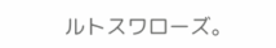ルトスワローズ。